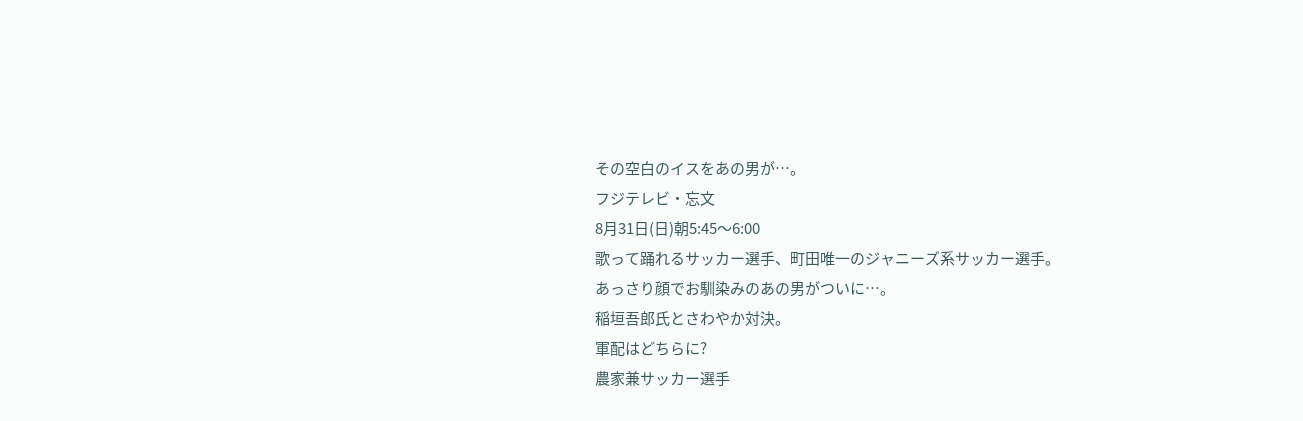その空白のイスをあの男が…。
フジテレビ・忘文
8月31日(日)朝5:45〜6:00
歌って踊れるサッカー選手、町田唯一のジャニーズ系サッカー選手。
あっさり顔でお馴染みのあの男がついに…。
稲垣吾郎氏とさわやか対決。
軍配はどちらに?
農家兼サッカー選手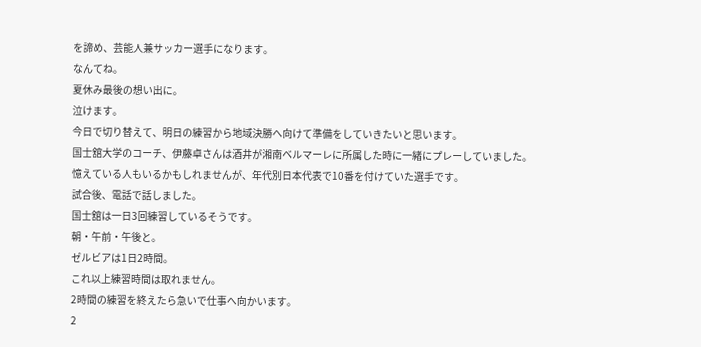を諦め、芸能人兼サッカー選手になります。
なんてね。
夏休み最後の想い出に。
泣けます。
今日で切り替えて、明日の練習から地域決勝へ向けて準備をしていきたいと思います。
国士舘大学のコーチ、伊藤卓さんは酒井が湘南ベルマーレに所属した時に一緒にプレーしていました。
憶えている人もいるかもしれませんが、年代別日本代表で10番を付けていた選手です。
試合後、電話で話しました。
国士舘は一日3回練習しているそうです。
朝・午前・午後と。
ゼルビアは1日2時間。
これ以上練習時間は取れません。
2時間の練習を終えたら急いで仕事へ向かいます。
2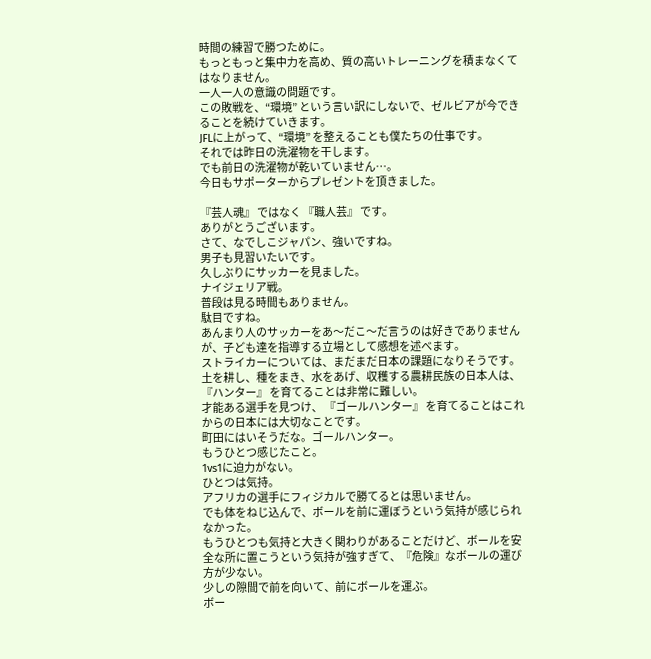時間の練習で勝つために。
もっともっと集中力を高め、質の高いトレーニングを積まなくてはなりません。
一人一人の意識の問題です。
この敗戦を、“環境” という言い訳にしないで、ゼルビアが今できることを続けていきます。
JFLに上がって、“環境” を整えることも僕たちの仕事です。
それでは昨日の洗濯物を干します。
でも前日の洗濯物が乾いていません…。
今日もサポーターからプレゼントを頂きました。

『芸人魂』 ではなく 『職人芸』 です。
ありがとうございます。
さて、なでしこジャパン、強いですね。
男子も見習いたいです。
久しぶりにサッカーを見ました。
ナイジェリア戦。
普段は見る時間もありません。
駄目ですね。
あんまり人のサッカーをあ〜だこ〜だ言うのは好きでありませんが、子ども達を指導する立場として感想を述べます。
ストライカーについては、まだまだ日本の課題になりそうです。
土を耕し、種をまき、水をあげ、収穫する農耕民族の日本人は、 『ハンター』 を育てることは非常に難しい。
才能ある選手を見つけ、 『ゴールハンター』 を育てることはこれからの日本には大切なことです。
町田にはいそうだな。ゴールハンター。
もうひとつ感じたこと。
1vs1に迫力がない。
ひとつは気持。
アフリカの選手にフィジカルで勝てるとは思いません。
でも体をねじ込んで、ボールを前に運ぼうという気持が感じられなかった。
もうひとつも気持と大きく関わりがあることだけど、ボールを安全な所に置こうという気持が強すぎて、『危険』なボールの運び方が少ない。
少しの隙間で前を向いて、前にボールを運ぶ。
ボー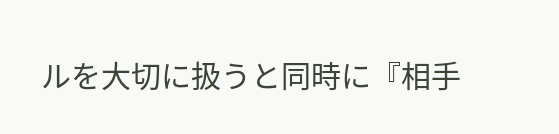ルを大切に扱うと同時に『相手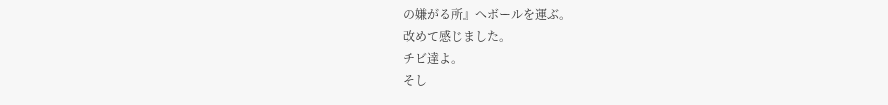の嫌がる所』へボールを運ぶ。
改めて感じました。
チビ達よ。
そし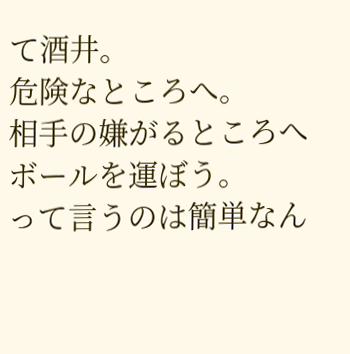て酒井。
危険なところへ。
相手の嫌がるところへボールを運ぼう。
って言うのは簡単なん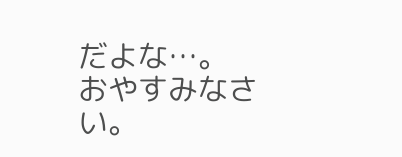だよな…。
おやすみなさい。